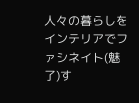人々の暮らしをインテリアでファシネイト(魅了)す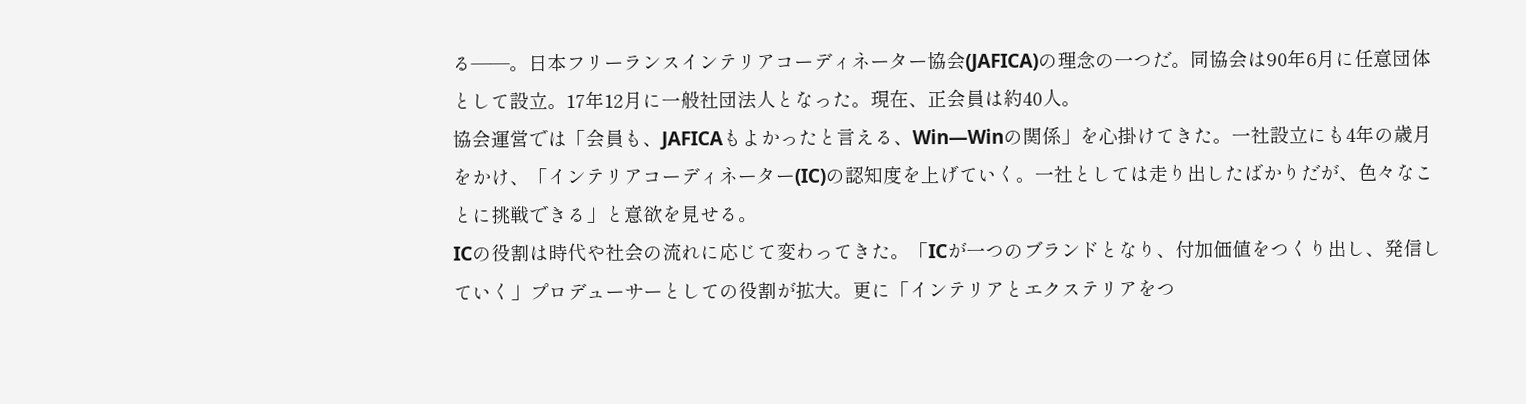る――。日本フリーランスインテリアコーディネーター協会(JAFICA)の理念の一つだ。同協会は90年6月に任意団体として設立。17年12月に一般社団法人となった。現在、正会員は約40人。
協会運営では「会員も、JAFICAもよかったと言える、Win―Winの関係」を心掛けてきた。一社設立にも4年の歳月をかけ、「インテリアコーディネーター(IC)の認知度を上げていく。一社としては走り出したばかりだが、色々なことに挑戦できる」と意欲を見せる。
ICの役割は時代や社会の流れに応じて変わってきた。「ICが一つのブランドとなり、付加価値をつくり出し、発信していく」プロデューサーとしての役割が拡大。更に「インテリアとエクステリアをつ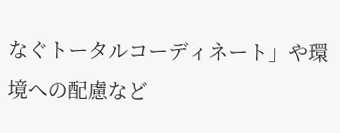なぐトータルコーディネート」や環境への配慮など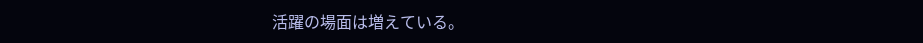活躍の場面は増えている。